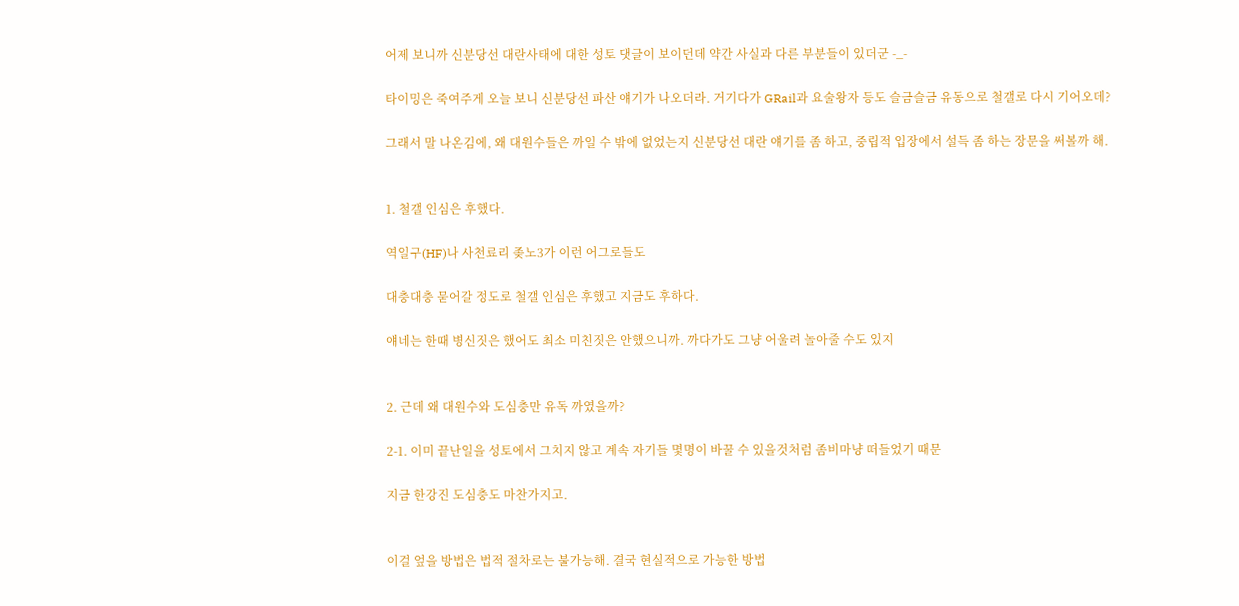어제 보니까 신분당선 대란사태에 대한 성토 댓글이 보이던데 약간 사실과 다른 부분들이 있더군 -_-

타이밍은 죽여주게 오늘 보니 신분당선 파산 얘기가 나오더라. 거기다가 GRail과 요술왕자 등도 슬금슬금 유동으로 철갤로 다시 기어오데?

그래서 말 나온김에, 왜 대원수들은 까일 수 밖에 없었는지 신분당선 대란 얘기를 좀 하고, 중립적 입장에서 설득 좀 하는 장문을 써볼까 해.


1. 철갤 인심은 후했다.

역일구(HF)나 사천료리 좆노3가 이런 어그로들도

대충대충 묻어갈 정도로 철갤 인심은 후했고 지금도 후하다.

얘네는 한때 병신짓은 했어도 최소 미친짓은 안했으니까. 까다가도 그냥 어울려 놀아줄 수도 있지


2. 근데 왜 대원수와 도심충만 유독 까였을까?

2-1. 이미 끝난일을 성토에서 그치지 않고 계속 자기들 몇명이 바꿀 수 있을것처럼 좀비마냥 떠들었기 때문

지금 한강진 도심충도 마찬가지고.


이걸 엎을 방법은 법적 절차로는 불가능해. 결국 현실적으로 가능한 방법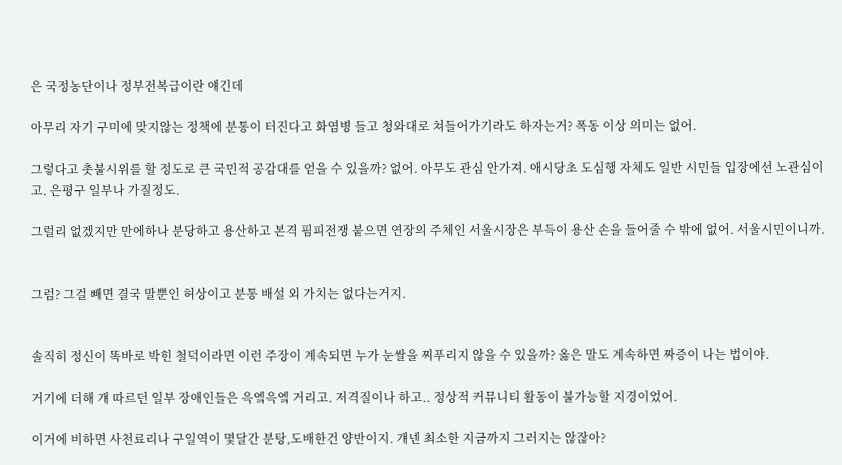은 국정농단이나 정부전복급이란 얘긴데

아무리 자기 구미에 맞지않는 정책에 분통이 터진다고 화염병 들고 청와대로 쳐들어가기라도 하자는거? 폭동 이상 의미는 없어.

그렇다고 촛불시위를 할 정도로 큰 국민적 공감대를 얻을 수 있을까? 없어. 아무도 관심 안가져. 애시당초 도심행 자체도 일반 시민들 입장에선 노관심이고. 은평구 일부나 가질정도.

그럴리 없겠지만 만에하나 분당하고 용산하고 본격 핌피전쟁 붙으면 연장의 주체인 서울시장은 부득이 용산 손을 들어줄 수 밖에 없어. 서울시민이니까.


그럼? 그걸 빼면 결국 말뿐인 허상이고 분통 배설 외 가치는 없다는거지.


솔직히 정신이 똑바로 박힌 철덕이라면 이런 주장이 계속되면 누가 눈쌀을 찌푸리지 않을 수 있을까? 옳은 말도 계속하면 짜증이 나는 법이야.

거기에 더해 걔 따르던 일부 장애인들은 윽엨윽엨 거리고. 저격질이나 하고.. 정상적 커뮤니티 활동이 불가능할 지경이었어.

이거에 비하면 사천료리나 구일역이 몇달간 분탕,도배한건 양반이지. 걔넨 최소한 지금까지 그러지는 않잖아?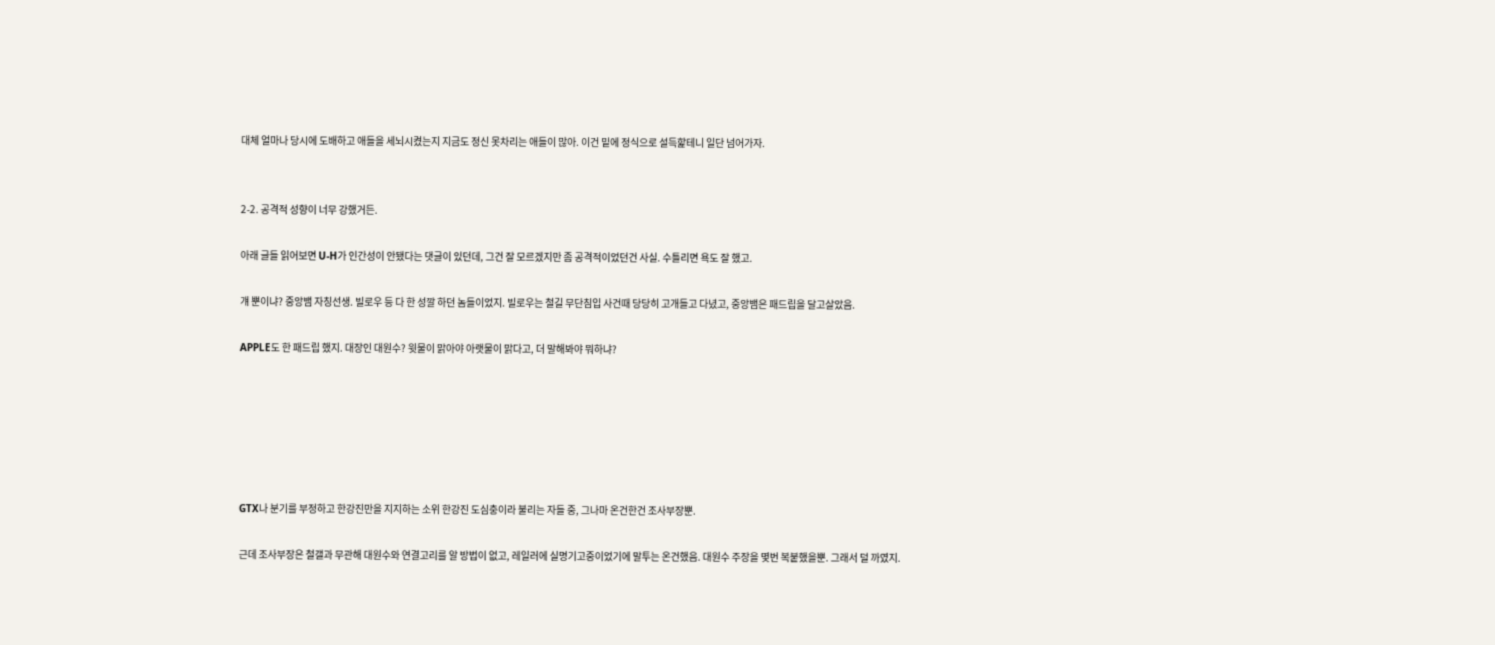대체 얼마나 당시에 도배하고 애들을 세뇌시켰는지 지금도 정신 못차리는 애들이 많아. 이건 밑에 정식으로 설득핥테니 일단 넘어가자.


2-2. 공격적 성향이 너무 강했거든.

아래 글들 읽어보면 U-H가 인간성이 안됐다는 댓글이 있던데, 그건 잘 모르겠지만 좀 공격적이었던건 사실. 수틀리면 욕도 잘 했고.

걔 뿐이냐? 중앙뱀 자칭선생. 빌로우 등 다 한 성깔 하던 놈들이었지. 빌로우는 철길 무단침입 사건때 당당히 고개들고 다녔고, 중앙뱀은 패드립을 달고살았음.

APPLE도 한 패드립 했지. 대장인 대원수? 윗물이 맑아야 아랫물이 맑다고, 더 말해봐야 뭐하냐?






GTX나 분기를 부정하고 한강진만을 지지하는 소위 한강진 도심충이라 불리는 자들 중, 그나마 온건한건 조사부장뿐.

근데 조사부장은 철갤과 무관해 대원수와 연결고리를 알 방법이 없고, 레일러에 실명기고중이었기에 말투는 온건했음. 대원수 주장을 몇번 복붙했을뿐. 그래서 덜 까였지.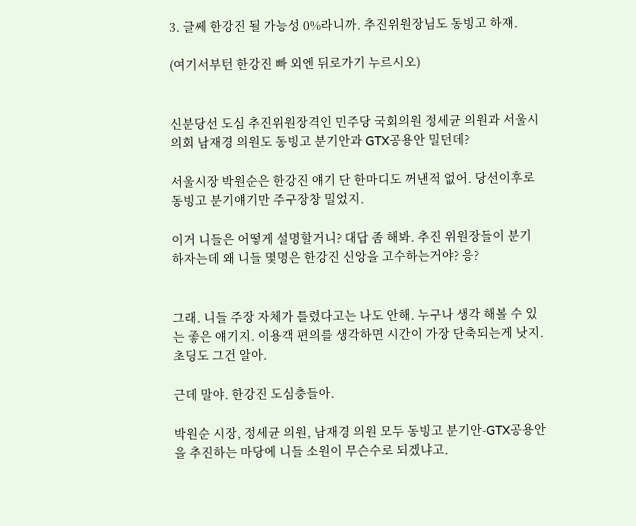3. 글쎄 한강진 될 가능성 0%라니까. 추진위원장님도 동빙고 하쟤.

(여기서부턴 한강진 빠 외엔 뒤로가기 누르시오)


신분당선 도심 추진위원장격인 민주당 국회의원 정세균 의원과 서울시의회 남재경 의원도 동빙고 분기안과 GTX공용안 밀던데?

서울시장 박원순은 한강진 얘기 단 한마디도 꺼낸적 없어. 당선이후로 동빙고 분기얘기만 주구장창 밀었지.

이거 니들은 어떻게 설명할거니? 대답 좀 해봐. 추진 위원장들이 분기 하자는데 왜 니들 몇명은 한강진 신앙을 고수하는거야? 응?


그래. 니들 주장 자체가 틀렸다고는 나도 안해. 누구나 생각 해볼 수 있는 좋은 얘기지. 이용객 편의를 생각하면 시간이 가장 단축되는게 낫지. 초딩도 그건 알아.

근데 말야. 한강진 도심충들아.

박원순 시장, 정세균 의원, 남재경 의원 모두 동빙고 분기안-GTX공용안을 추진하는 마당에 니들 소원이 무슨수로 되겠냐고.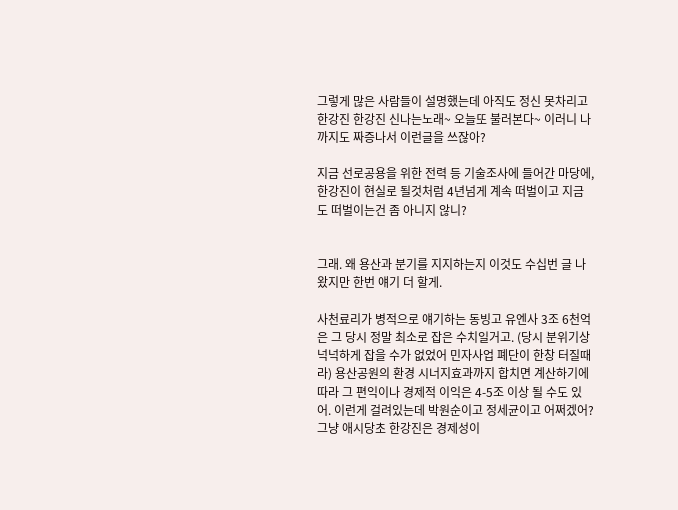그렇게 많은 사람들이 설명했는데 아직도 정신 못차리고 한강진 한강진 신나는노래~ 오늘또 불러본다~ 이러니 나까지도 짜증나서 이런글을 쓰잖아?

지금 선로공용을 위한 전력 등 기술조사에 들어간 마당에, 한강진이 현실로 될것처럼 4년넘게 계속 떠벌이고 지금도 떠벌이는건 좀 아니지 않니?


그래. 왜 용산과 분기를 지지하는지 이것도 수십번 글 나왔지만 한번 얘기 더 할게.

사천료리가 병적으로 얘기하는 동빙고 유엔사 3조 6천억은 그 당시 정말 최소로 잡은 수치일거고. (당시 분위기상 넉넉하게 잡을 수가 없었어 민자사업 폐단이 한창 터질때라) 용산공원의 환경 시너지효과까지 합치면 계산하기에 따라 그 편익이나 경제적 이익은 4-5조 이상 될 수도 있어. 이런게 걸려있는데 박원순이고 정세균이고 어쩌겠어? 그냥 애시당초 한강진은 경제성이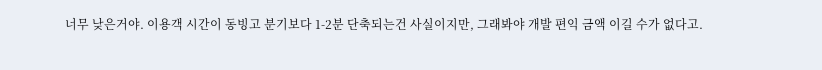너무 낮은거야. 이용객 시간이 동빙고 분기보다 1-2분 단축되는건 사실이지만, 그래봐야 개발 편익 금액 이길 수가 없다고.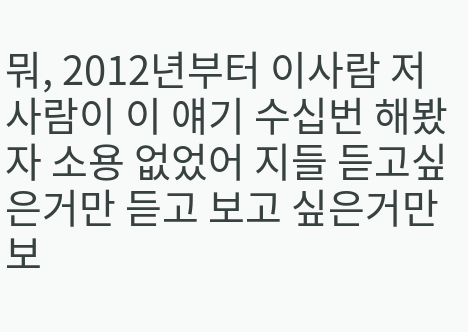뭐, 2012년부터 이사람 저사람이 이 얘기 수십번 해봤자 소용 없었어 지들 듣고싶은거만 듣고 보고 싶은거만 보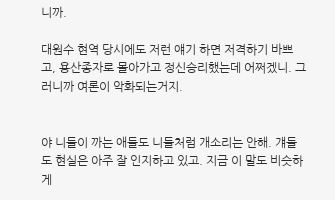니까.

대원수 현역 당시에도 저런 얘기 하면 저격하기 바쁘고, 용산종자로 몰아가고 정신승리했는데 어쩌겠니. 그러니까 여론이 악화되는거지.


야 니들이 까는 애들도 니들처럼 개소리는 안해. 걔들도 현실은 아주 잘 인지하고 있고. 지금 이 말도 비슷하게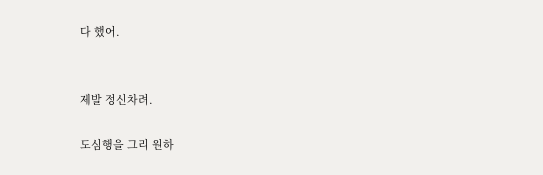다 했어.


제발 정신차려.

도심행을 그리 원하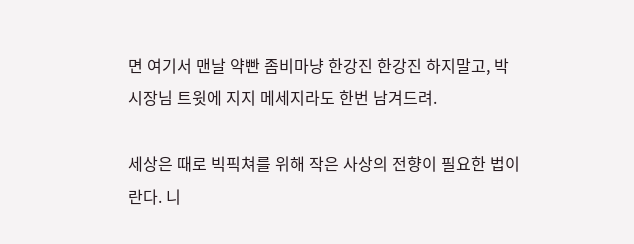면 여기서 맨날 약빤 좀비마냥 한강진 한강진 하지말고, 박 시장님 트윗에 지지 메세지라도 한번 남겨드려.

세상은 때로 빅픽쳐를 위해 작은 사상의 전향이 필요한 법이란다. 니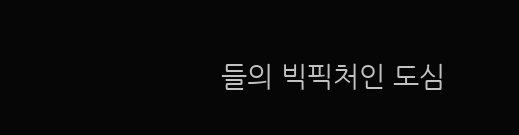들의 빅픽처인 도심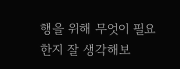행을 위해 무엇이 필요한지 잘 생각해보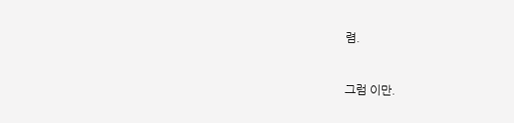렴.


그럼 이만.